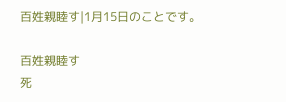百姓親睦す|1月15日のことです。

百姓親睦す
死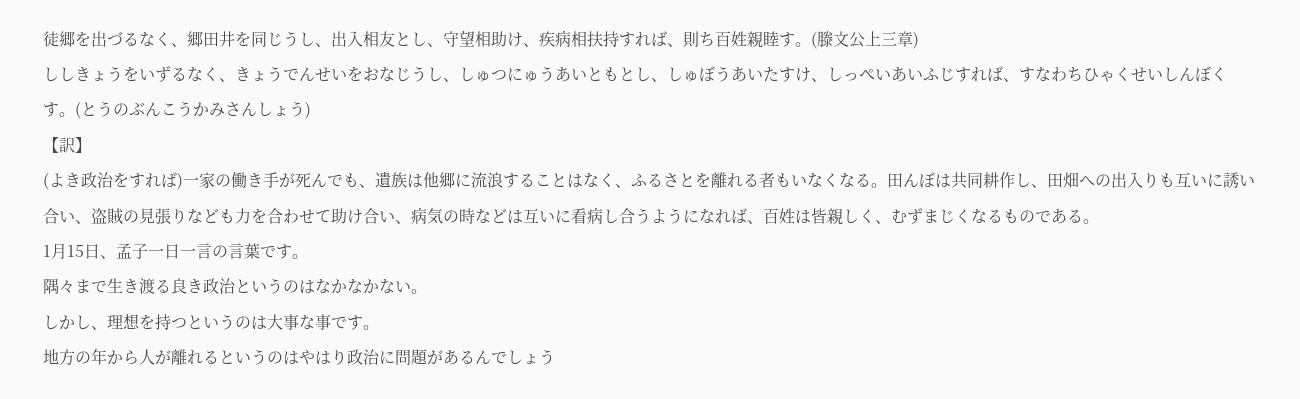徒郷を出づるなく、郷田井を同じうし、出入相友とし、守望相助け、疾病相扶持すれば、則ち百姓親睦す。(滕文公上三章)
ししきょうをいずるなく、きょうでんせいをおなじうし、しゅつにゅうあいともとし、しゅぼうあいたすけ、しっぺいあいふじすれば、すなわちひゃくせいしんぼくす。(とうのぶんこうかみさんしょう)
【訳】
(よき政治をすれば)一家の働き手が死んでも、遺族は他郷に流浪することはなく、ふるさとを離れる者もいなくなる。田んぼは共同耕作し、田畑への出入りも互いに誘い合い、盗賊の見張りなども力を合わせて助け合い、病気の時などは互いに看病し合うようになれば、百姓は皆親しく、むずまじくなるものである。
1月15日、孟子一日一言の言葉です。
隅々まで生き渡る良き政治というのはなかなかない。
しかし、理想を持つというのは大事な事です。
地方の年から人が離れるというのはやはり政治に問題があるんでしょう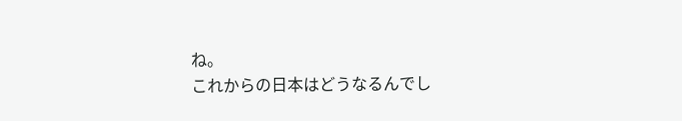ね。
これからの日本はどうなるんでし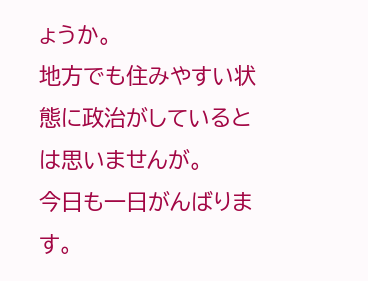ょうか。
地方でも住みやすい状態に政治がしているとは思いませんが。
今日も一日がんばります。